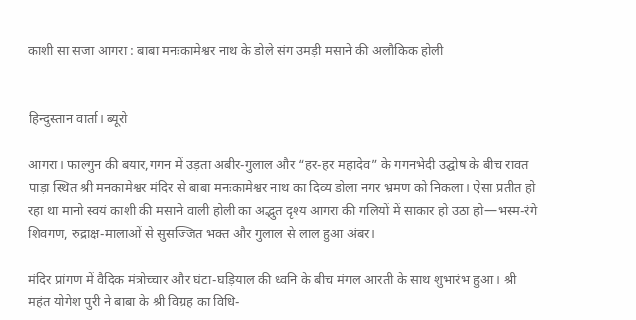काशी सा सजा आगरा : बाबा मनःकामेश्वर नाथ के डोले संग उमड़ी मसाने की अलौकिक होली


हिन्दुस्तान वार्ता। ब्यूरो

आगरा। फाल्गुन की बयार,गगन में उड़ता अबीर-गुलाल और “हर-हर महादेव” के गगनभेदी उद्घोष के बीच रावत पाड़ा स्थित श्री मनकामेश्वर मंदिर से बाबा मनःकामेश्वर नाथ का दिव्य डोला नगर भ्रमण को निकला। ऐसा प्रतीत हो रहा था मानो स्वयं काशी की मसाने वाली होली का अद्भुत दृश्य आगरा की गलियों में साकार हो उठा हो—भस्म-रंगे शिवगण, रुद्राक्ष-मालाओं से सुसज्जित भक्त और गुलाल से लाल हुआ अंबर।

मंदिर प्रांगण में वैदिक मंत्रोच्चार और घंटा-घड़ियाल की ध्वनि के बीच मंगल आरती के साथ शुभारंभ हुआ। श्री महंत योगेश पुरी ने बाबा के श्री विग्रह का विधि-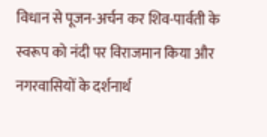विधान से पूजन-अर्चन कर शिव-पार्वती के स्वरूप को नंदी पर विराजमान किया और नगरवासियों के दर्शनार्थ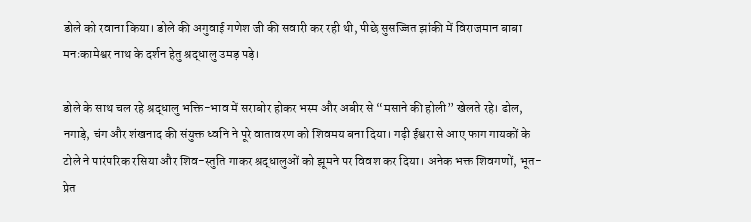डोले को रवाना किया। डोले की अगुवाई गणेश जी की सवारी कर रही थी, पीछे सुसज्जित झांकी में विराजमान बाबा मनःकामेश्वर नाथ के दर्शन हेतु श्रद्धालु उमड़ पड़े।

डोले के साथ चल रहे श्रद्धालु भक्ति-भाव में सराबोर होकर भस्म और अबीर से “मसाने की होली” खेलते रहे। ढोल, नगाड़े, चंग और शंखनाद की संयुक्त ध्वनि ने पूरे वातावरण को शिवमय बना दिया। गढ़ी ईश्वरा से आए फाग गायकों के टोले ने पारंपरिक रसिया और शिव-स्तुति गाकर श्रद्धालुओं को झूमने पर विवश कर दिया। अनेक भक्त शिवगणों, भूत-प्रेत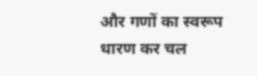और गणों का स्वरूप धारण कर चल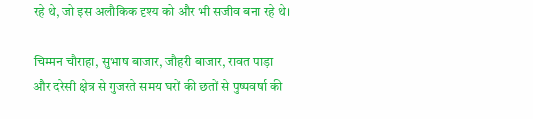रहे थे, जो इस अलौकिक दृश्य को और भी सजीव बना रहे थे।

चिम्मन चौराहा, सुभाष बाजार, जौहरी बाजार, रावत पाड़ा और दरेसी क्षेत्र से गुजरते समय घरों की छतों से पुष्पवर्षा की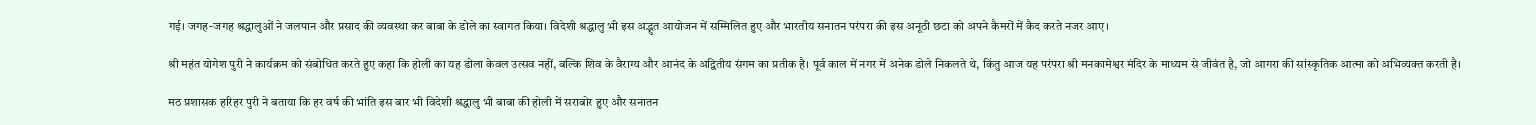गई। जगह-जगह श्रद्धालुओं ने जलपान और प्रसाद की व्यवस्था कर बाबा के डोले का स्वागत किया। विदेशी श्रद्धालु भी इस अद्भुत आयोजन में सम्मिलित हुए और भारतीय सनातन परंपरा की इस अनूठी छटा को अपने कैमरों में कैद करते नजर आए।

श्री महंत योगेश पुरी ने कार्यक्रम को संबोधित करते हुए कहा कि होली का यह डोला केवल उत्सव नहीं, बल्कि शिव के वैराग्य और आनंद के अद्वितीय संगम का प्रतीक है। पूर्व काल में नगर में अनेक डोले निकलते थे, किंतु आज यह परंपरा श्री मनकामेश्वर मंदिर के माध्यम से जीवंत है, जो आगरा की सांस्कृतिक आत्मा को अभिव्यक्त करती है।

मठ प्रशासक हरिहर पुरी ने बताया कि हर वर्ष की भांति इस बार भी विदेशी श्रद्धालु भी बाबा की होली में सराबोर हुए और सनातन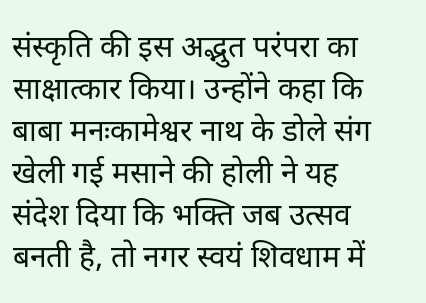संस्कृति की इस अद्भुत परंपरा का साक्षात्कार किया। उन्होंने कहा कि बाबा मनःकामेश्वर नाथ के डोले संग खेली गई मसाने की होली ने यह संदेश दिया कि भक्ति जब उत्सव बनती है, तो नगर स्वयं शिवधाम में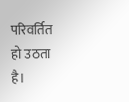परिवर्तित हो उठता है।